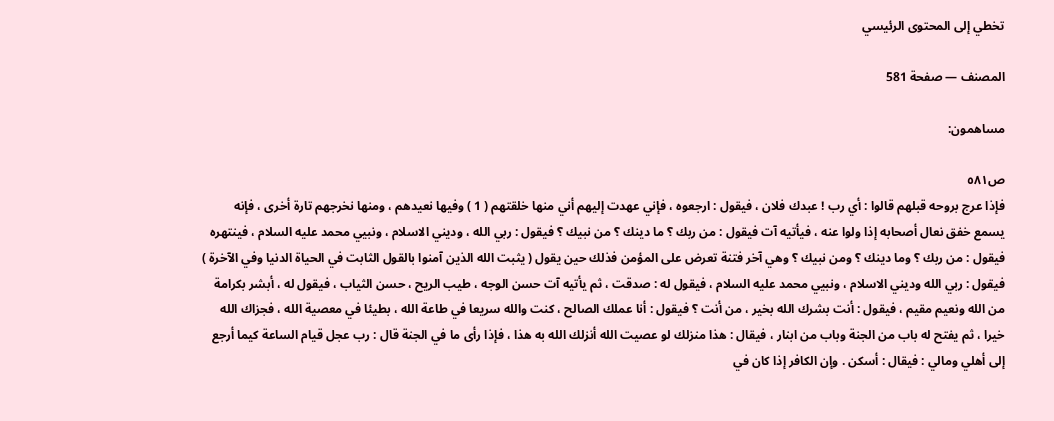تخطي إلى المحتوى الرئيسي

المصنف — صفحة 581

مساهمون:

ص٥٨١
فإذا عرج بروحه قبلهم قالوا : أي رب ! عبدك فلان ، فيقول : ارجعوه ، فإني عهدت إليهم أني منها خلقتهم ( 1 ) وفيها نعيدهم ، ومنها نخرجهم تارة أخرى ، فإنه يسمع خفق نعال أصحابه إذا ولوا عنه ، فيأتيه آت فيقول : من ربك ؟ ما دينك ؟ من نبيك ؟ فيقول : ربي الله ، وديني الاسلام ، ونبيي محمد عليه السلام ، فينتهره فيقول : من ربك ؟ وما دينك ؟ ومن نبيك ؟ وهي آخر فتنة تعرض على المؤمن فذلك حين يقول ( يثبت الله الذين آمنوا بالقول الثابت في الحياة الدنيا وفي الآخرة ) فيقول : ربي الله وديني الاسلام ، ونبيي محمد عليه السلام ، فيقول له : صدقت ، ثم يأتيه آت حسن الوجه ، طيب الريح ، حسن الثياب ، فيقول له ، أبشر بكرامة من الله ونعيم مقيم ، فيقول : أنت بشرك الله بخير ، من أنت ؟ فيقول : أنا عملك الصالح ، كنت والله سريعا في طاعة الله ، بطيئا في معصية الله ، فجزاك الله خيرا ، ثم يفتح له باب من الجنة وباب من ابنار ، فيقال : هذا منزلك لو عصيت الله أنزلك الله به هذا ، فإذا رأى ما في الجنة قال : رب عجل قيام الساعة كيما أرجع إلى أهلي ومالي : فيقال : أسكن . وإن الكافر إذا كان في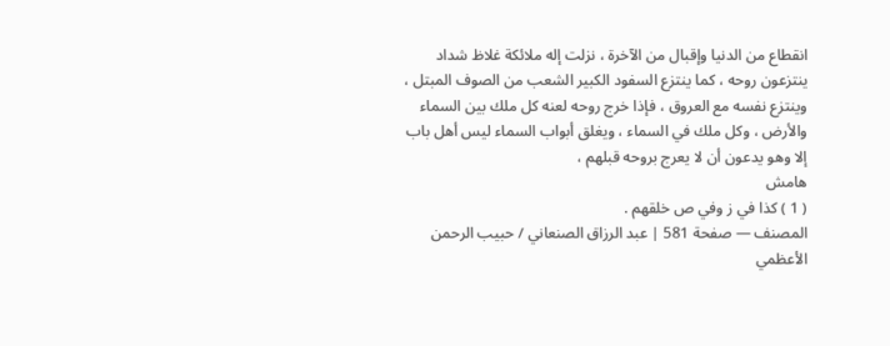انقطاع من الدنيا وإقبال من الآخرة ، نزلت إله ملائكة غلاظ شداد ينتزعون روحه ، كما ينتزع السفود الكبير الشعب من الصوف المبتل ، وينتزع نفسه مع العروق ، فإذا خرج روحه لعنه كل ملك بين السماء والأرض ، وكل ملك في السماء ، ويغلق أبواب السماء ليس أهل باب إلا وهو يدعون أن لا يعرج بروحه قبلهم ،
هامش
( 1 ) كذا في ز وفي ص خلقهم .
المصنف — صفحة 581 | عبد الرزاق الصنعاني / حبيب الرحمن الأعظمي